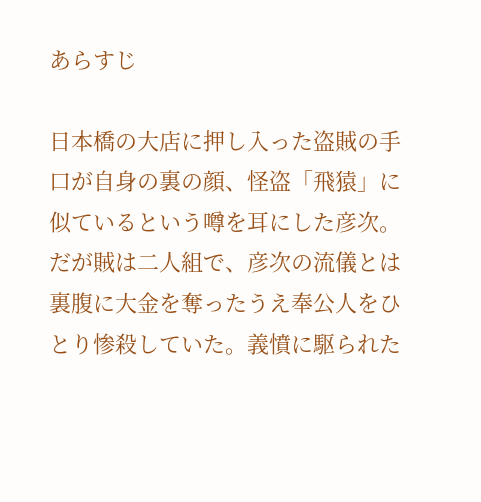あらすじ

日本橋の大店に押し入った盗賊の手口が自身の裏の顔、怪盗「飛猿」に似ているという噂を耳にした彦次。だが賊は二人組で、彦次の流儀とは裏腹に大金を奪ったうえ奉公人をひとり惨殺していた。義憤に駆られた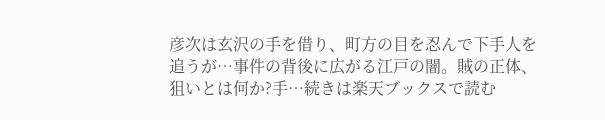彦次は玄沢の手を借り、町方の目を忍んで下手人を追うが…事件の背後に広がる江戸の闇。賊の正体、狙いとは何か?手…続きは楽天ブックスで読む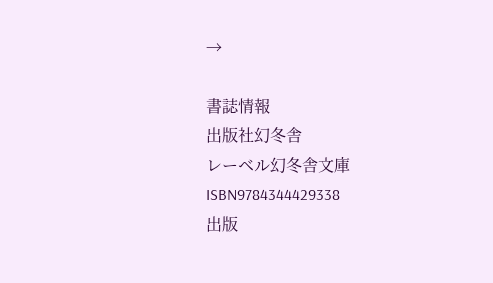→

書誌情報
出版社幻冬舎
レーベル幻冬舎文庫
ISBN9784344429338
出版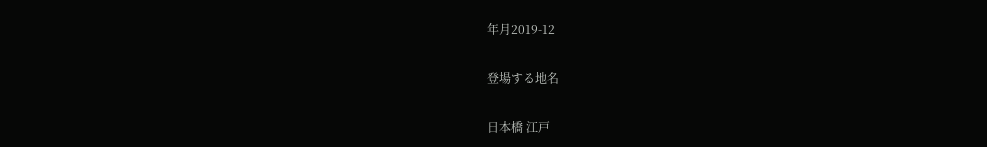年月2019-12

登場する地名

日本橋 江戸